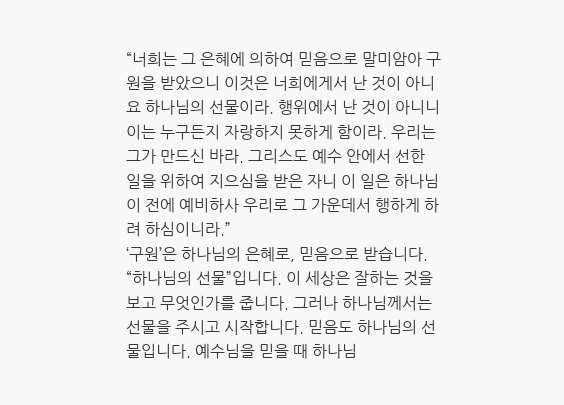“너희는 그 은혜에 의하여 믿음으로 말미암아 구원을 받았으니 이것은 너희에게서 난 것이 아니요 하나님의 선물이라. 행위에서 난 것이 아니니 이는 누구든지 자랑하지 못하게 함이라. 우리는 그가 만드신 바라. 그리스도 예수 안에서 선한 일을 위하여 지으심을 받은 자니 이 일은 하나님이 전에 예비하사 우리로 그 가운데서 행하게 하려 하심이니라.”
‘구원’은 하나님의 은혜로, 믿음으로 받습니다. “하나님의 선물”입니다. 이 세상은 잘하는 것을 보고 무엇인가를 줍니다. 그러나 하나님께서는 선물을 주시고 시작합니다. 믿음도 하나님의 선물입니다. 예수님을 믿을 때 하나님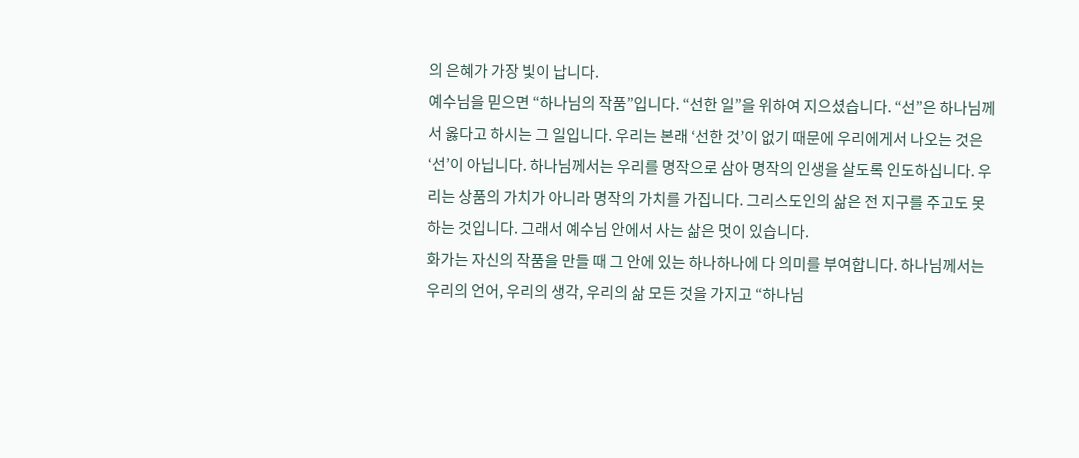의 은혜가 가장 빛이 납니다.
예수님을 믿으면 “하나님의 작품”입니다. “선한 일”을 위하여 지으셨습니다. “선”은 하나님께서 옳다고 하시는 그 일입니다. 우리는 본래 ‘선한 것’이 없기 때문에 우리에게서 나오는 것은 ‘선’이 아닙니다. 하나님께서는 우리를 명작으로 삼아 명작의 인생을 살도록 인도하십니다. 우리는 상품의 가치가 아니라 명작의 가치를 가집니다. 그리스도인의 삶은 전 지구를 주고도 못 하는 것입니다. 그래서 예수님 안에서 사는 삶은 멋이 있습니다.
화가는 자신의 작품을 만들 때 그 안에 있는 하나하나에 다 의미를 부여합니다. 하나님께서는 우리의 언어, 우리의 생각, 우리의 삶 모든 것을 가지고 “하나님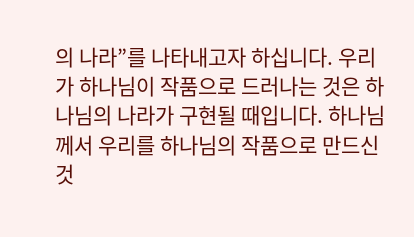의 나라”를 나타내고자 하십니다. 우리가 하나님이 작품으로 드러나는 것은 하나님의 나라가 구현될 때입니다. 하나님께서 우리를 하나님의 작품으로 만드신 것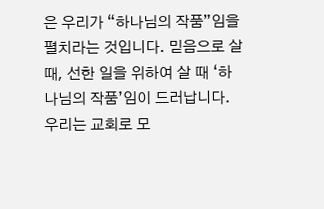은 우리가 “하나님의 작품”임을 펼치라는 것입니다. 믿음으로 살 때, 선한 일을 위하여 살 때 ‘하나님의 작품’임이 드러납니다. 우리는 교회로 모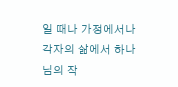일 때나 가정에서나 각자의 삶에서 하나님의 작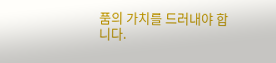품의 가치를 드러내야 합니다.